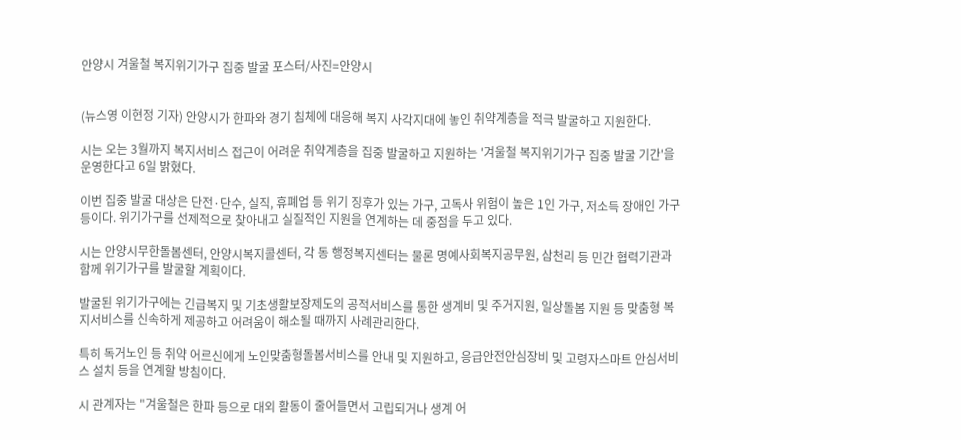안양시 겨울철 복지위기가구 집중 발굴 포스터/사진=안양시


(뉴스영 이현정 기자) 안양시가 한파와 경기 침체에 대응해 복지 사각지대에 놓인 취약계층을 적극 발굴하고 지원한다.

시는 오는 3월까지 복지서비스 접근이 어려운 취약계층을 집중 발굴하고 지원하는 '겨울철 복지위기가구 집중 발굴 기간'을 운영한다고 6일 밝혔다.

이번 집중 발굴 대상은 단전·단수, 실직, 휴폐업 등 위기 징후가 있는 가구, 고독사 위험이 높은 1인 가구, 저소득 장애인 가구 등이다. 위기가구를 선제적으로 찾아내고 실질적인 지원을 연계하는 데 중점을 두고 있다.

시는 안양시무한돌봄센터, 안양시복지콜센터, 각 동 행정복지센터는 물론 명예사회복지공무원, 삼천리 등 민간 협력기관과 함께 위기가구를 발굴할 계획이다.

발굴된 위기가구에는 긴급복지 및 기초생활보장제도의 공적서비스를 통한 생계비 및 주거지원, 일상돌봄 지원 등 맞춤형 복지서비스를 신속하게 제공하고 어려움이 해소될 때까지 사례관리한다.

특히 독거노인 등 취약 어르신에게 노인맞춤형돌봄서비스를 안내 및 지원하고, 응급안전안심장비 및 고령자스마트 안심서비스 설치 등을 연계할 방침이다.

시 관계자는 "겨울철은 한파 등으로 대외 활동이 줄어들면서 고립되거나 생계 어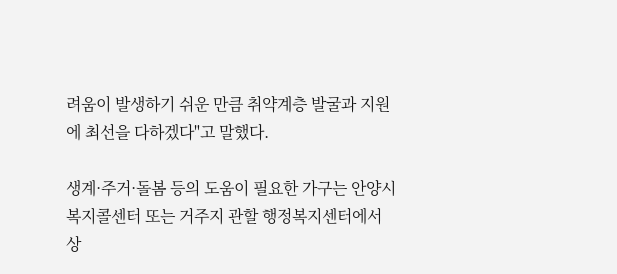려움이 발생하기 쉬운 만큼 취약계층 발굴과 지원에 최선을 다하겠다"고 말했다.

생계·주거·돌봄 등의 도움이 필요한 가구는 안양시복지콜센터 또는 거주지 관할 행정복지센터에서 상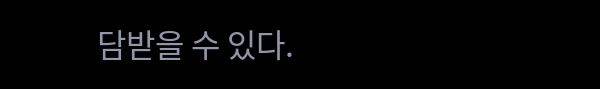담받을 수 있다.